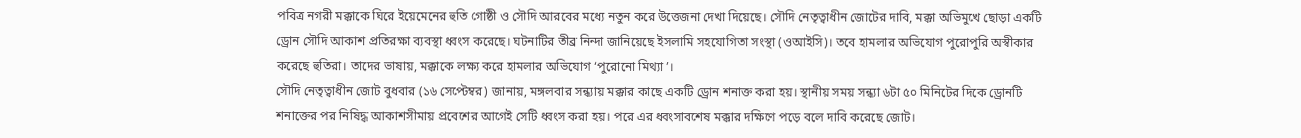পবিত্র নগরী মক্কাকে ঘিরে ইয়েমেনের হুতি গোষ্ঠী ও সৌদি আরবের মধ্যে নতুন করে উত্তেজনা দেখা দিয়েছে। সৌদি নেতৃত্বাধীন জোটের দাবি, মক্কা অভিমুখে ছোড়া একটি ড্রোন সৌদি আকাশ প্রতিরক্ষা ব্যবস্থা ধ্বংস করেছে। ঘটনাটির তীব্র নিন্দা জানিয়েছে ইসলামি সহযোগিতা সংস্থা (ওআইসি)। তবে হামলার অভিযোগ পুরোপুরি অস্বীকার করেছে হুতিরা। তাদের ভাষায়, মক্কাকে লক্ষ্য করে হামলার অভিযোগ ‘পুরোনো মিথ্যা’।
সৌদি নেতৃত্বাধীন জোট বুধবার (১৬ সেপ্টেম্বর) জানায়, মঙ্গলবার সন্ধ্যায় মক্কার কাছে একটি ড্রোন শনাক্ত করা হয়। স্থানীয় সময় সন্ধ্যা ৬টা ৫০ মিনিটের দিকে ড্রোনটি শনাক্তের পর নিষিদ্ধ আকাশসীমায় প্রবেশের আগেই সেটি ধ্বংস করা হয়। পরে এর ধ্বংসাবশেষ মক্কার দক্ষিণে পড়ে বলে দাবি করেছে জোট।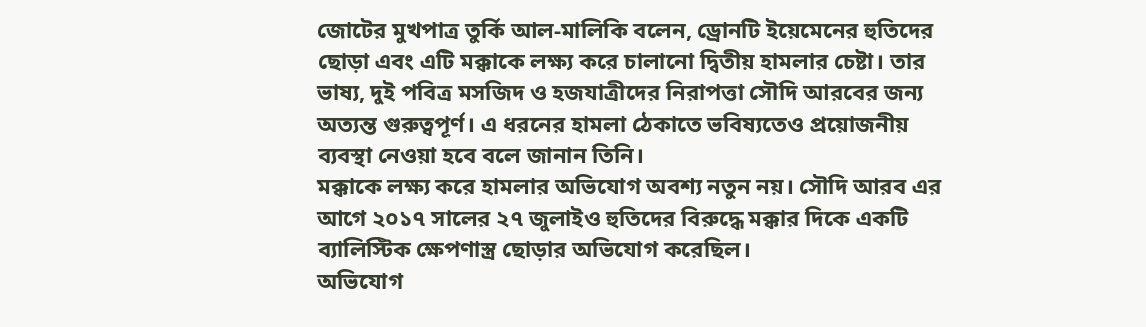জোটের মুখপাত্র তুর্কি আল-মালিকি বলেন, ড্রোনটি ইয়েমেনের হুতিদের ছোড়া এবং এটি মক্কাকে লক্ষ্য করে চালানো দ্বিতীয় হামলার চেষ্টা। তার ভাষ্য, দুই পবিত্র মসজিদ ও হজযাত্রীদের নিরাপত্তা সৌদি আরবের জন্য অত্যন্ত গুরুত্বপূর্ণ। এ ধরনের হামলা ঠেকাতে ভবিষ্যতেও প্রয়োজনীয় ব্যবস্থা নেওয়া হবে বলে জানান তিনি।
মক্কাকে লক্ষ্য করে হামলার অভিযোগ অবশ্য নতুন নয়। সৌদি আরব এর আগে ২০১৭ সালের ২৭ জুলাইও হুতিদের বিরুদ্ধে মক্কার দিকে একটি ব্যালিস্টিক ক্ষেপণাস্ত্র ছোড়ার অভিযোগ করেছিল।
অভিযোগ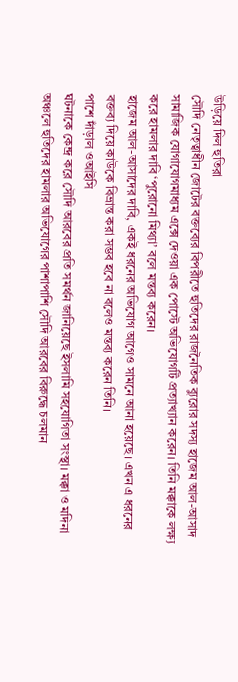উড়িয়ে দিল হুতিরা
সৌদি নেতৃত্বাধীন জোটের বক্তব্যের বিপরীতে হুতিদের রাজনৈতিক ব্যুরোর সদস্য হাজেম আল-আসাদ সামাজিক যোগাযোগমাধ্যম এক্সে দেওয়া এক পোস্টে অভিযোগটি প্রত্যাখ্যান করেন। তিনি মক্কাকে লক্ষ্য করে হামলার দাবি ‘পুরোনো মিথ্যা’ বলে মন্তব্য করেন।
হাজেম আল-আসাদের দাবি, একই ধরনের অভিযোগ আগেও সামনে আনা হয়েছে। এখন এ ধরনের বক্তব্য দিয়ে কাউকে বিভ্রান্ত করা সম্ভব হবে না বলেও মন্তব্য করেন তিনি।
পাশে দাঁড়াল ওআইসি
ঘটনাকে কেন্দ্র করে সৌদি আরবের প্রতি সমর্থন জানিয়েছে ইসলামি সহযোগিতা সংস্থা। মক্কা ও মদিনা অঞ্চলে হুতিদের হামলার অভিযোগের পাশাপাশি সৌদি আরবের বিরুদ্ধে চলমান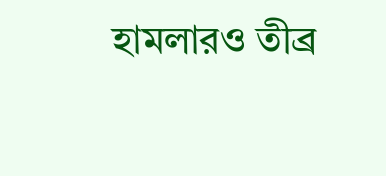হামলারও তীব্র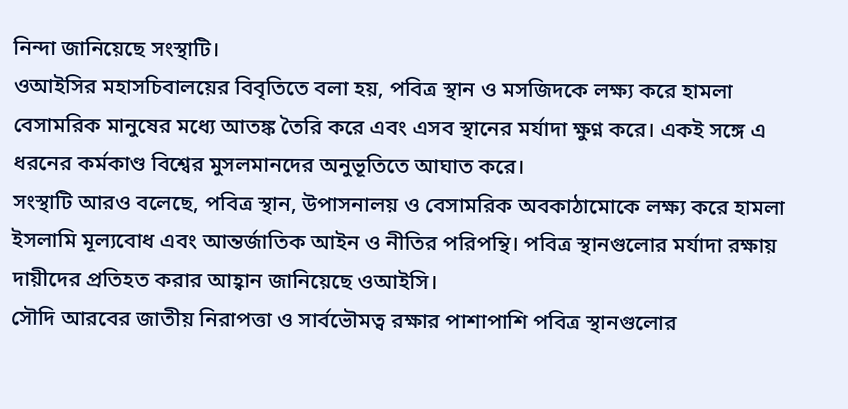নিন্দা জানিয়েছে সংস্থাটি।
ওআইসির মহাসচিবালয়ের বিবৃতিতে বলা হয়, পবিত্র স্থান ও মসজিদকে লক্ষ্য করে হামলা বেসামরিক মানুষের মধ্যে আতঙ্ক তৈরি করে এবং এসব স্থানের মর্যাদা ক্ষুণ্ন করে। একই সঙ্গে এ ধরনের কর্মকাণ্ড বিশ্বের মুসলমানদের অনুভূতিতে আঘাত করে।
সংস্থাটি আরও বলেছে, পবিত্র স্থান, উপাসনালয় ও বেসামরিক অবকাঠামোকে লক্ষ্য করে হামলা ইসলামি মূল্যবোধ এবং আন্তর্জাতিক আইন ও নীতির পরিপন্থি। পবিত্র স্থানগুলোর মর্যাদা রক্ষায় দায়ীদের প্রতিহত করার আহ্বান জানিয়েছে ওআইসি।
সৌদি আরবের জাতীয় নিরাপত্তা ও সার্বভৌমত্ব রক্ষার পাশাপাশি পবিত্র স্থানগুলোর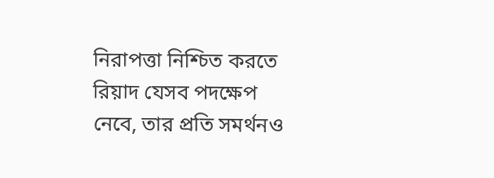নিরাপত্তা নিশ্চিত করতে রিয়াদ যেসব পদক্ষেপ নেবে, তার প্রতি সমর্থনও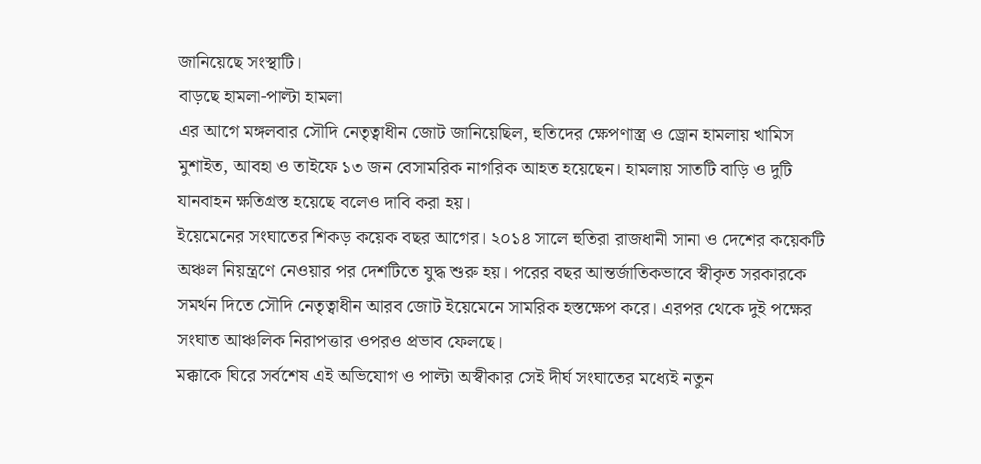জানিয়েছে সংস্থাটি।
বাড়ছে হামলা-পাল্টা হামলা
এর আগে মঙ্গলবার সৌদি নেতৃত্বাধীন জোট জানিয়েছিল, হুতিদের ক্ষেপণাস্ত্র ও ড্রোন হামলায় খামিস মুশাইত, আবহা ও তাইফে ১৩ জন বেসামরিক নাগরিক আহত হয়েছেন। হামলায় সাতটি বাড়ি ও দুটি যানবাহন ক্ষতিগ্রস্ত হয়েছে বলেও দাবি করা হয়।
ইয়েমেনের সংঘাতের শিকড় কয়েক বছর আগের। ২০১৪ সালে হুতিরা রাজধানী সানা ও দেশের কয়েকটি অঞ্চল নিয়ন্ত্রণে নেওয়ার পর দেশটিতে যুদ্ধ শুরু হয়। পরের বছর আন্তর্জাতিকভাবে স্বীকৃত সরকারকে সমর্থন দিতে সৌদি নেতৃত্বাধীন আরব জোট ইয়েমেনে সামরিক হস্তক্ষেপ করে। এরপর থেকে দুই পক্ষের সংঘাত আঞ্চলিক নিরাপত্তার ওপরও প্রভাব ফেলছে।
মক্কাকে ঘিরে সর্বশেষ এই অভিযোগ ও পাল্টা অস্বীকার সেই দীর্ঘ সংঘাতের মধ্যেই নতুন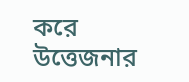করে উত্তেজনার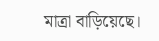মাত্রা বাড়িয়েছে।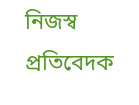নিজস্ব প্রতিবেদক